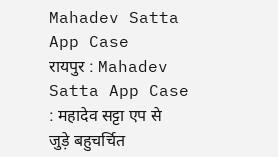Mahadev Satta App Case
रायपुर : Mahadev Satta App Case : महादेव सट्टा एप से जुड़े बहुचर्चित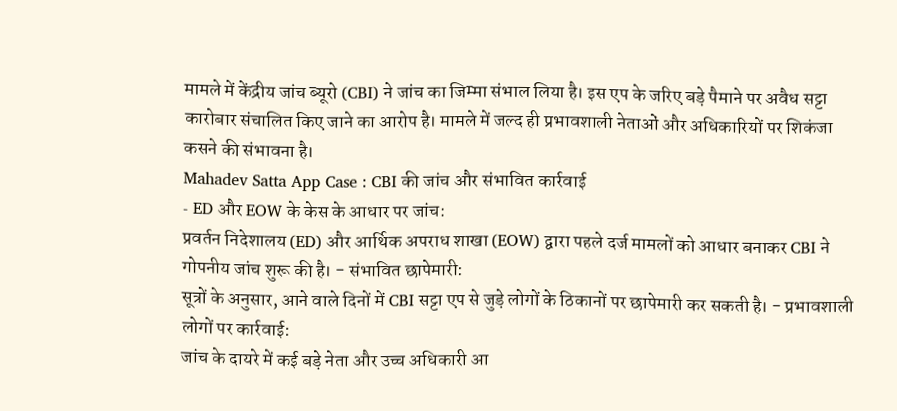मामले में केंद्रीय जांच ब्यूरो (CBI) ने जांच का जिम्मा संभाल लिया है। इस एप के जरिए बड़े पैमाने पर अवैध सट्टा कारोबार संचालित किए जाने का आरोप है। मामले में जल्द ही प्रभावशाली नेताओं और अधिकारियों पर शिकंजा कसने की संभावना है।
Mahadev Satta App Case : CBI की जांच और संभावित कार्रवाई
- ED और EOW के केस के आधार पर जांच:
प्रवर्तन निदेशालय (ED) और आर्थिक अपराध शाखा (EOW) द्वारा पहले दर्ज मामलों को आधार बनाकर CBI ने गोपनीय जांच शुरू की है। - संभावित छापेमारी:
सूत्रों के अनुसार, आने वाले दिनों में CBI सट्टा एप से जुड़े लोगों के ठिकानों पर छापेमारी कर सकती है। - प्रभावशाली लोगों पर कार्रवाई:
जांच के दायरे में कई बड़े नेता और उच्च अधिकारी आ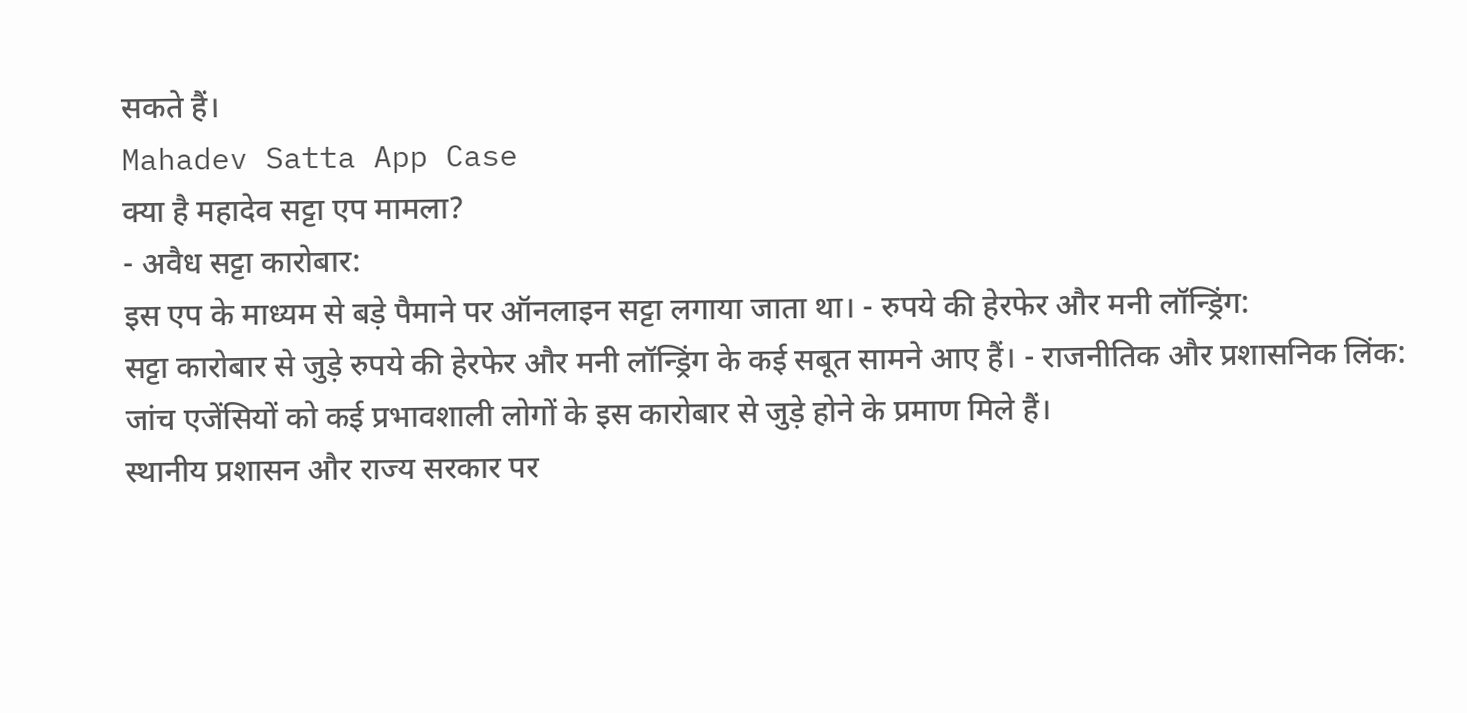सकते हैं।
Mahadev Satta App Case
क्या है महादेव सट्टा एप मामला?
- अवैध सट्टा कारोबार:
इस एप के माध्यम से बड़े पैमाने पर ऑनलाइन सट्टा लगाया जाता था। - रुपये की हेरफेर और मनी लॉन्ड्रिंग:
सट्टा कारोबार से जुड़े रुपये की हेरफेर और मनी लॉन्ड्रिंग के कई सबूत सामने आए हैं। - राजनीतिक और प्रशासनिक लिंक:
जांच एजेंसियों को कई प्रभावशाली लोगों के इस कारोबार से जुड़े होने के प्रमाण मिले हैं।
स्थानीय प्रशासन और राज्य सरकार पर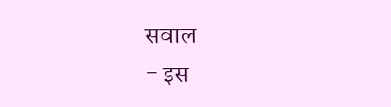सवाल
- इस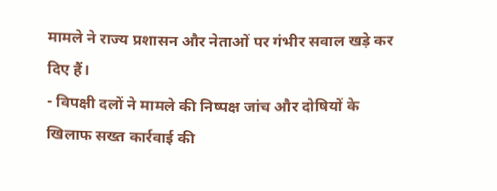मामले ने राज्य प्रशासन और नेताओं पर गंभीर सवाल खड़े कर दिए हैं।
- विपक्षी दलों ने मामले की निष्पक्ष जांच और दोषियों के खिलाफ सख्त कार्रवाई की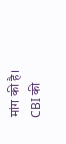मांग की है।
CBI की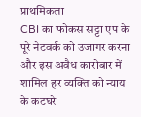प्राथमिकता
CBI का फोकस सट्टा एप के पूरे नेटवर्क को उजागर करना और इस अवैध कारोबार में शामिल हर व्यक्ति को न्याय के कटघरे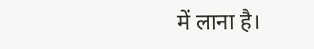में लाना है।